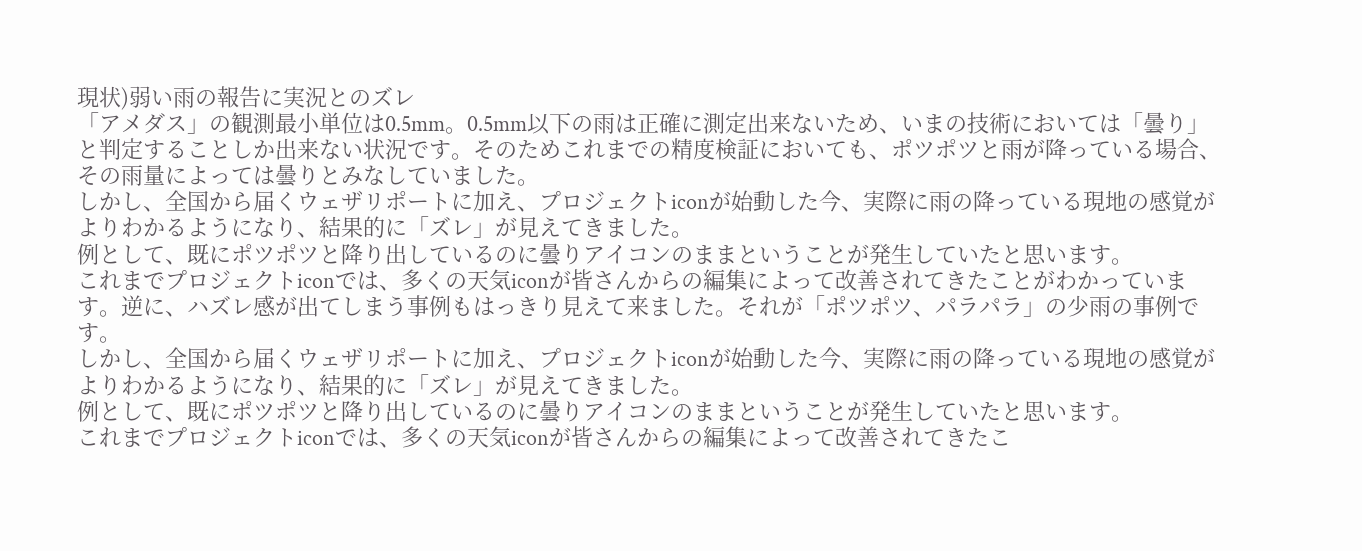現状)弱い雨の報告に実況とのズレ
「アメダス」の観測最小単位は0.5mm。0.5mm以下の雨は正確に測定出来ないため、いまの技術においては「曇り」と判定することしか出来ない状況です。そのためこれまでの精度検証においても、ポツポツと雨が降っている場合、その雨量によっては曇りとみなしていました。
しかし、全国から届くウェザリポートに加え、プロジェクトiconが始動した今、実際に雨の降っている現地の感覚がよりわかるようになり、結果的に「ズレ」が見えてきました。
例として、既にポツポツと降り出しているのに曇りアイコンのままということが発生していたと思います。
これまでプロジェクトiconでは、多くの天気iconが皆さんからの編集によって改善されてきたことがわかっています。逆に、ハズレ感が出てしまう事例もはっきり見えて来ました。それが「ポツポツ、パラパラ」の少雨の事例です。
しかし、全国から届くウェザリポートに加え、プロジェクトiconが始動した今、実際に雨の降っている現地の感覚がよりわかるようになり、結果的に「ズレ」が見えてきました。
例として、既にポツポツと降り出しているのに曇りアイコンのままということが発生していたと思います。
これまでプロジェクトiconでは、多くの天気iconが皆さんからの編集によって改善されてきたこ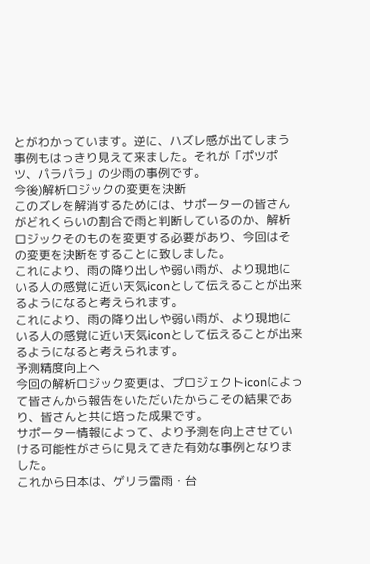とがわかっています。逆に、ハズレ感が出てしまう事例もはっきり見えて来ました。それが「ポツポツ、パラパラ」の少雨の事例です。
今後)解析ロジックの変更を決断
このズレを解消するためには、サポーターの皆さんがどれくらいの割合で雨と判断しているのか、解析ロジックそのものを変更する必要があり、今回はその変更を決断をすることに致しました。
これにより、雨の降り出しや弱い雨が、より現地にいる人の感覚に近い天気iconとして伝えることが出来るようになると考えられます。
これにより、雨の降り出しや弱い雨が、より現地にいる人の感覚に近い天気iconとして伝えることが出来るようになると考えられます。
予測精度向上へ
今回の解析ロジック変更は、プロジェクトiconによって皆さんから報告をいただいたからこその結果であり、皆さんと共に培った成果です。
サポーター情報によって、より予測を向上させていける可能性がさらに見えてきた有効な事例となりました。
これから日本は、ゲリラ雷雨・台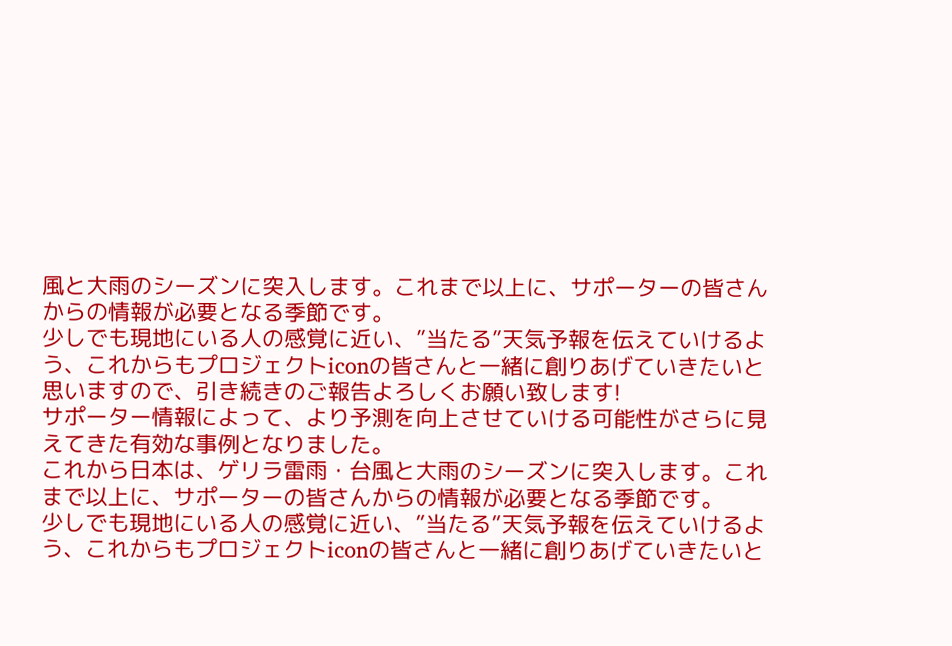風と大雨のシーズンに突入します。これまで以上に、サポーターの皆さんからの情報が必要となる季節です。
少しでも現地にいる人の感覚に近い、”当たる”天気予報を伝えていけるよう、これからもプロジェクトiconの皆さんと一緒に創りあげていきたいと思いますので、引き続きのご報告よろしくお願い致します!
サポーター情報によって、より予測を向上させていける可能性がさらに見えてきた有効な事例となりました。
これから日本は、ゲリラ雷雨・台風と大雨のシーズンに突入します。これまで以上に、サポーターの皆さんからの情報が必要となる季節です。
少しでも現地にいる人の感覚に近い、”当たる”天気予報を伝えていけるよう、これからもプロジェクトiconの皆さんと一緒に創りあげていきたいと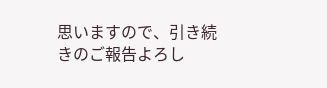思いますので、引き続きのご報告よろし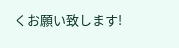くお願い致します!